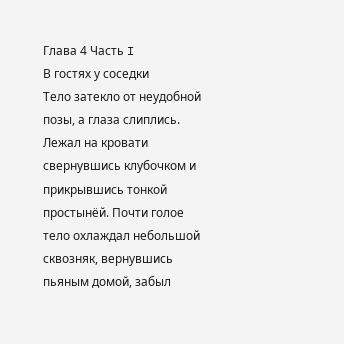Глава 4 Часть I
В гостях у соседки
Тело затекло от неудобной позы, а глаза слиплись. Лежал на кровати свернувшись клубочком и прикрывшись тонкой простынёй. Почти голое тело охлаждал небольшой сквозняк, вернувшись пьяным домой, забыл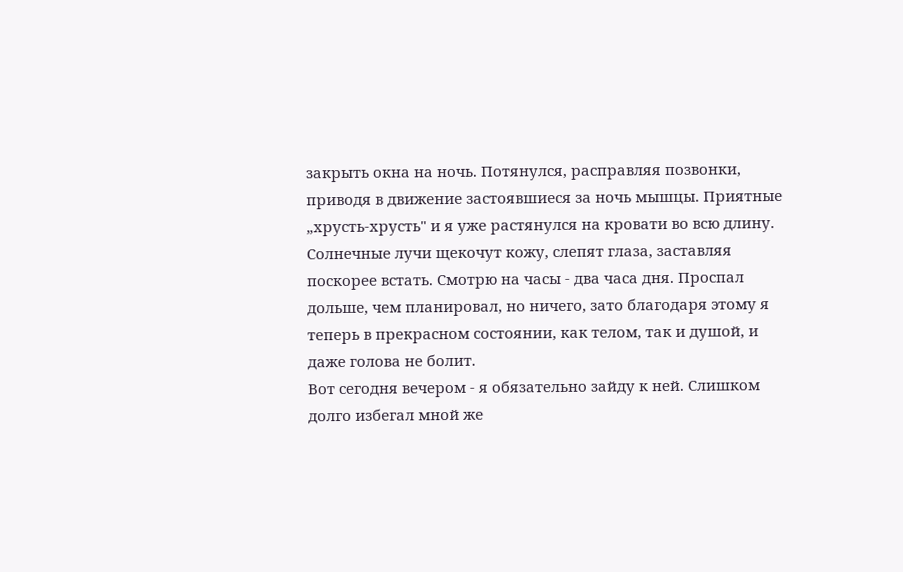закрыть окна на ночь. Потянулся, расправляя позвонки, приводя в движение застоявшиеся за ночь мышцы. Приятные „хрусть-хрусть" и я уже растянулся на кровати во всю длину. Солнечные лучи щекочут кожу, слепят глаза, заставляя поскорее встать. Смотрю на часы - два часа дня. Проспал дольше, чем планировал, но ничего, зато благодаря этому я теперь в прекрасном состоянии, как телом, так и душой, и даже голова не болит.
Вот сегодня вечером - я обязательно зайду к ней. Слишком долго избегал мной же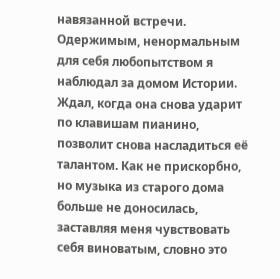навязанной встречи.
Одержимым, ненормальным для себя любопытством я наблюдал за домом Истории. Ждал, когда она снова ударит по клавишам пианино, позволит снова насладиться её талантом. Как не прискорбно, но музыка из старого дома больше не доносилась, заставляя меня чувствовать себя виноватым, словно это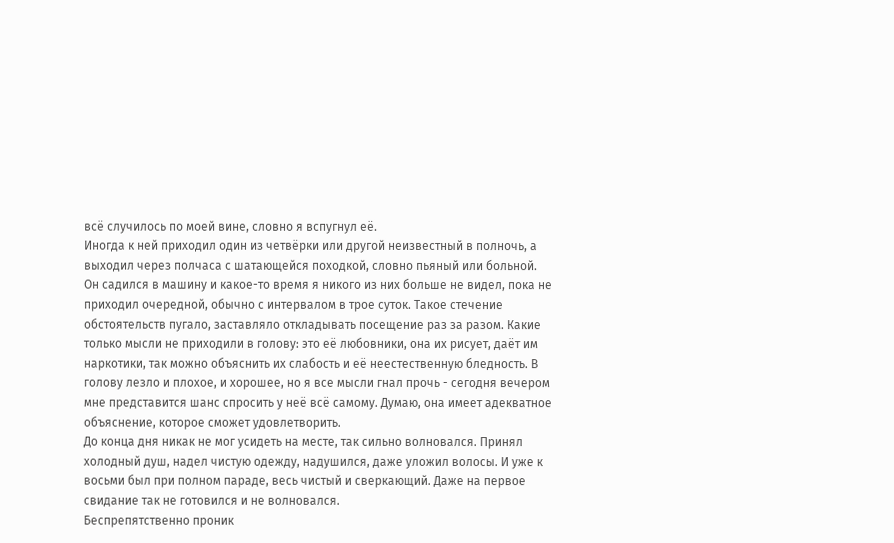всё случилось по моей вине, словно я вспугнул её.
Иногда к ней приходил один из четвёрки или другой неизвестный в полночь, а выходил через полчаса с шатающейся походкой, словно пьяный или больной. Он садился в машину и какое-то время я никого из них больше не видел, пока не приходил очередной, обычно с интервалом в трое суток. Такое стечение обстоятельств пугало, заставляло откладывать посещение раз за разом. Какие только мысли не приходили в голову: это её любовники, она их рисует, даёт им наркотики, так можно объяснить их слабость и её неестественную бледность. В голову лезло и плохое, и хорошее, но я все мысли гнал прочь - сегодня вечером мне представится шанс спросить у неё всё самому. Думаю, она имеет адекватное объяснение, которое сможет удовлетворить.
До конца дня никак не мог усидеть на месте, так сильно волновался. Принял холодный душ, надел чистую одежду, надушился, даже уложил волосы. И уже к восьми был при полном параде, весь чистый и сверкающий. Даже на первое свидание так не готовился и не волновался.
Беспрепятственно проник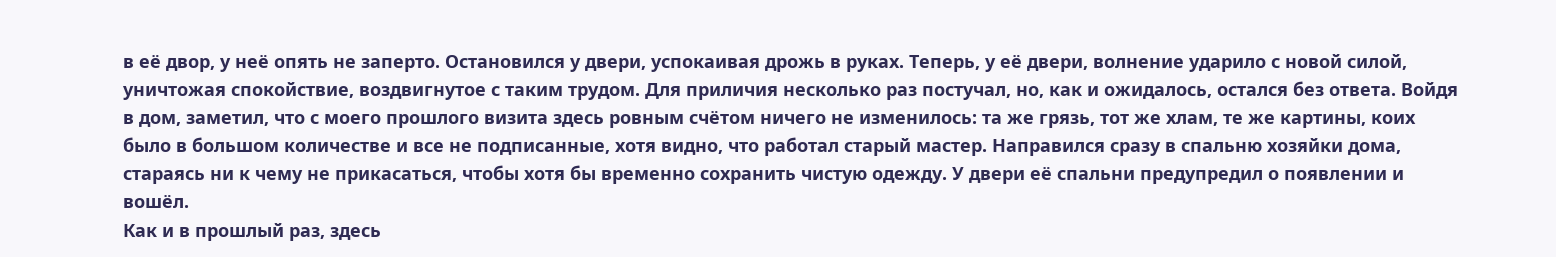в её двор, у неё опять не заперто. Остановился у двери, успокаивая дрожь в руках. Теперь, у её двери, волнение ударило с новой силой, уничтожая спокойствие, воздвигнутое с таким трудом. Для приличия несколько раз постучал, но, как и ожидалось, остался без ответа. Войдя в дом, заметил, что с моего прошлого визита здесь ровным счётом ничего не изменилось: та же грязь, тот же хлам, те же картины, коих было в большом количестве и все не подписанные, хотя видно, что работал старый мастер. Направился сразу в спальню хозяйки дома, стараясь ни к чему не прикасаться, чтобы хотя бы временно сохранить чистую одежду. У двери её спальни предупредил о появлении и вошёл.
Как и в прошлый раз, здесь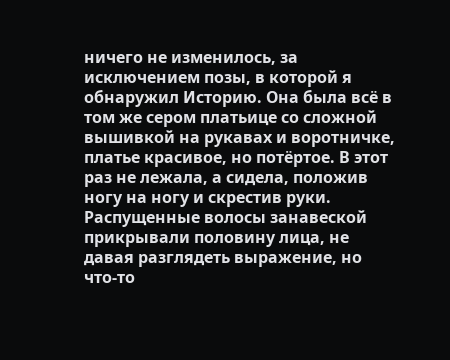ничего не изменилось, за исключением позы, в которой я обнаружил Историю. Она была всё в том же сером платьице со сложной вышивкой на рукавах и воротничке, платье красивое, но потёртое. В этот раз не лежала, а сидела, положив ногу на ногу и скрестив руки. Распущенные волосы занавеской прикрывали половину лица, не давая разглядеть выражение, но что-то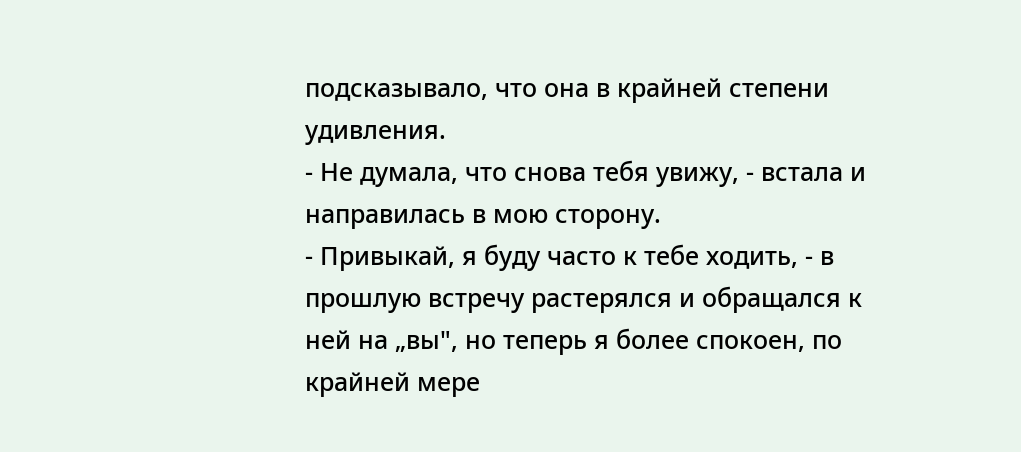подсказывало, что она в крайней степени удивления.
- Не думала, что снова тебя увижу, - встала и направилась в мою сторону.
- Привыкай, я буду часто к тебе ходить, - в прошлую встречу растерялся и обращался к ней на „вы", но теперь я более спокоен, по крайней мере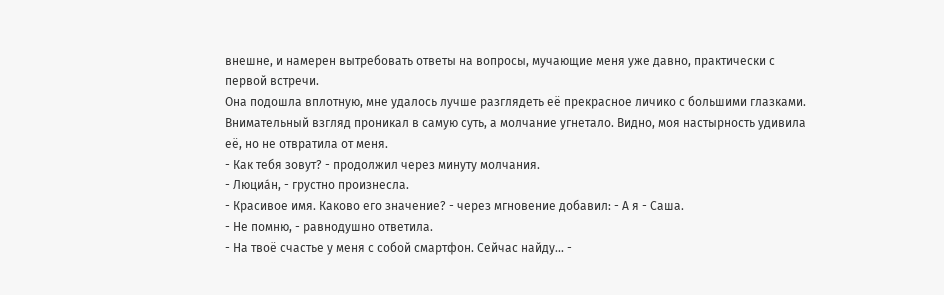внешне, и намерен вытребовать ответы на вопросы, мучающие меня уже давно, практически с первой встречи.
Она подошла вплотную, мне удалось лучше разглядеть её прекрасное личико с большими глазками. Внимательный взгляд проникал в самую суть, а молчание угнетало. Видно, моя настырность удивила её, но не отвратила от меня.
- Как тебя зовут? - продолжил через минуту молчания.
- Люциа́н, - грустно произнесла.
- Красивое имя. Каково его значение? - через мгновение добавил: - А я - Саша.
- Не помню, - равнодушно ответила.
- На твоё счастье у меня с собой смартфон. Сейчас найду... -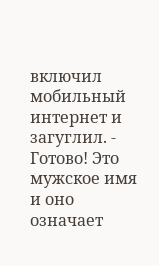включил мобильный интернет и загуглил. - Готово! Это мужское имя и оно означает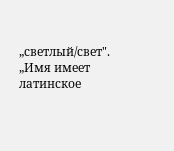„светлый/свет". „Имя имеет латинское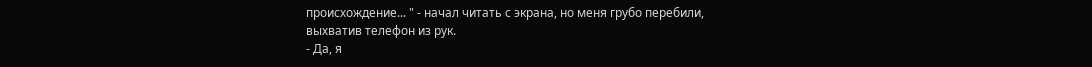происхождение... " - начал читать с экрана, но меня грубо перебили, выхватив телефон из рук.
- Да, я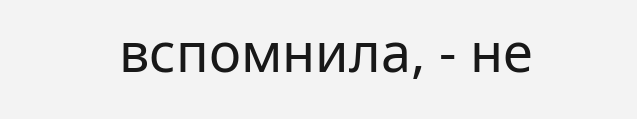вспомнила, - не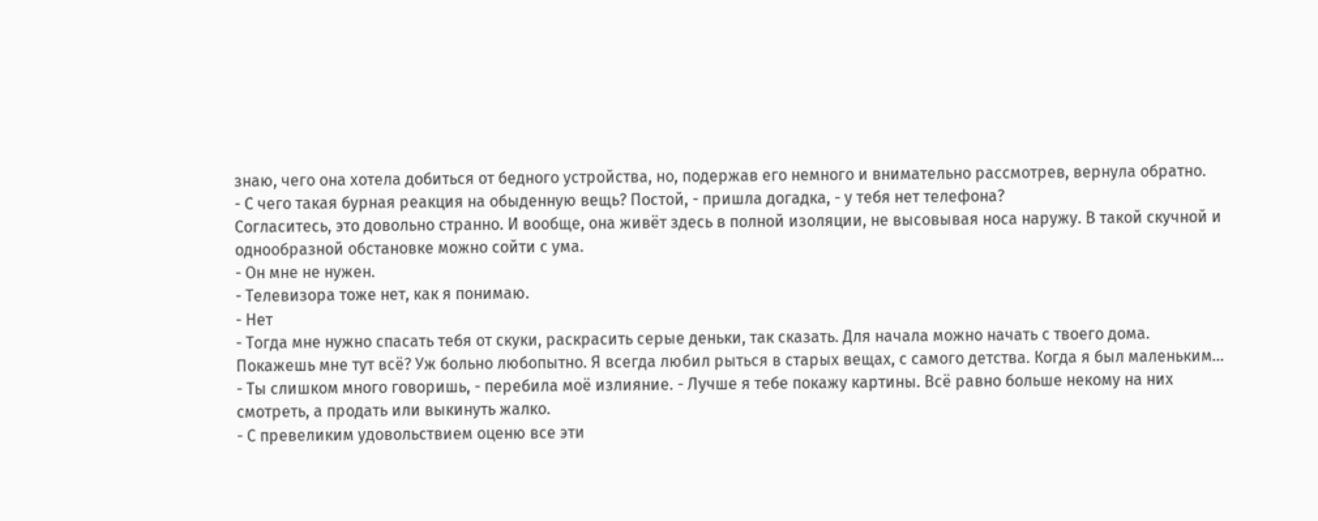знаю, чего она хотела добиться от бедного устройства, но, подержав его немного и внимательно рассмотрев, вернула обратно.
- С чего такая бурная реакция на обыденную вещь? Постой, - пришла догадка, - у тебя нет телефона?
Согласитесь, это довольно странно. И вообще, она живёт здесь в полной изоляции, не высовывая носа наружу. В такой скучной и однообразной обстановке можно сойти с ума.
- Он мне не нужен.
- Телевизора тоже нет, как я понимаю.
- Нет
- Тогда мне нужно спасать тебя от скуки, раскрасить серые деньки, так сказать. Для начала можно начать с твоего дома. Покажешь мне тут всё? Уж больно любопытно. Я всегда любил рыться в старых вещах, с самого детства. Когда я был маленьким...
- Ты слишком много говоришь, - перебила моё излияние. - Лучше я тебе покажу картины. Всё равно больше некому на них смотреть, а продать или выкинуть жалко.
- С превеликим удовольствием оценю все эти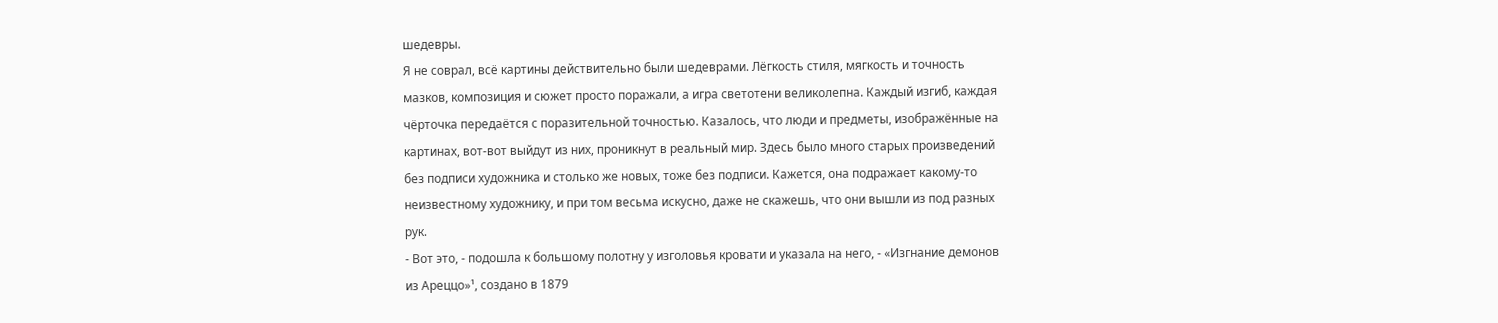шедевры.
Я не соврал, всё картины действительно были шедеврами. Лёгкость стиля, мягкость и точность мазков, композиция и сюжет просто поражали, а игра светотени великолепна. Каждый изгиб, каждая чёрточка передаётся с поразительной точностью. Казалось, что люди и предметы, изображённые на картинах, вот-вот выйдут из них, проникнут в реальный мир. Здесь было много старых произведений без подписи художника и столько же новых, тоже без подписи. Кажется, она подражает какому-то неизвестному художнику, и при том весьма искусно, даже не скажешь, что они вышли из под разных рук.
- Вот это, - подошла к большому полотну у изголовья кровати и указала на него, - «Изгнание демонов из Ареццо»¹, создано в 1879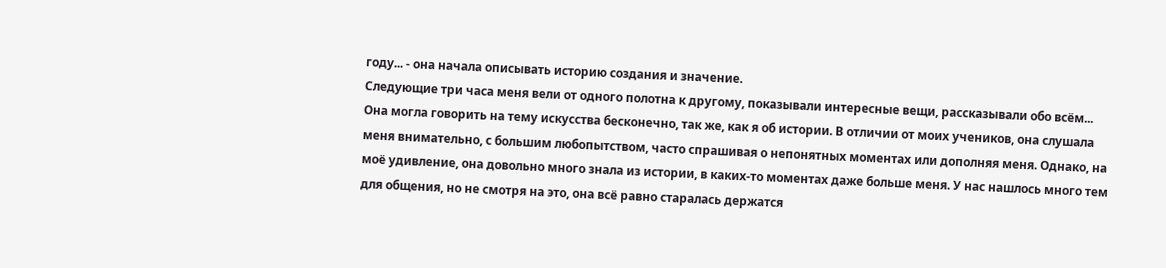году... - она начала описывать историю создания и значение.
Следующие три часа меня вели от одного полотна к другому, показывали интересные вещи, рассказывали обо всём... Она могла говорить на тему искусства бесконечно, так же, как я об истории. В отличии от моих учеников, она слушала меня внимательно, с большим любопытством, часто спрашивая о непонятных моментах или дополняя меня. Однако, на моё удивление, она довольно много знала из истории, в каких-то моментах даже больше меня. У нас нашлось много тем для общения, но не смотря на это, она всё равно старалась держатся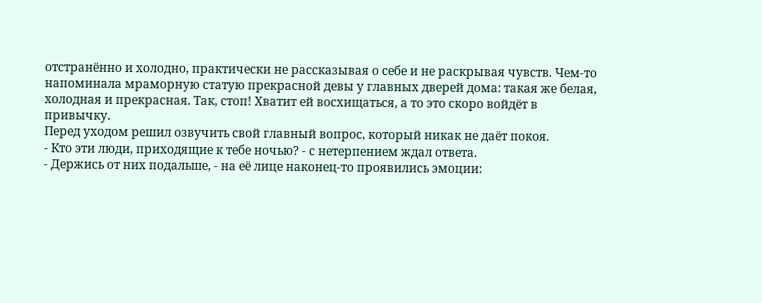отстранённо и холодно, практически не рассказывая о себе и не раскрывая чувств. Чем-то напоминала мраморную статую прекрасной девы у главных дверей дома: такая же белая, холодная и прекрасная. Так, стоп! Хватит ей восхищаться, а то это скоро войдёт в привычку.
Перед уходом решил озвучить свой главный вопрос, который никак не даёт покоя.
- Кто эти люди, приходящие к тебе ночью? - с нетерпением ждал ответа.
- Держись от них подальше, - на её лице наконец-то проявились эмоции: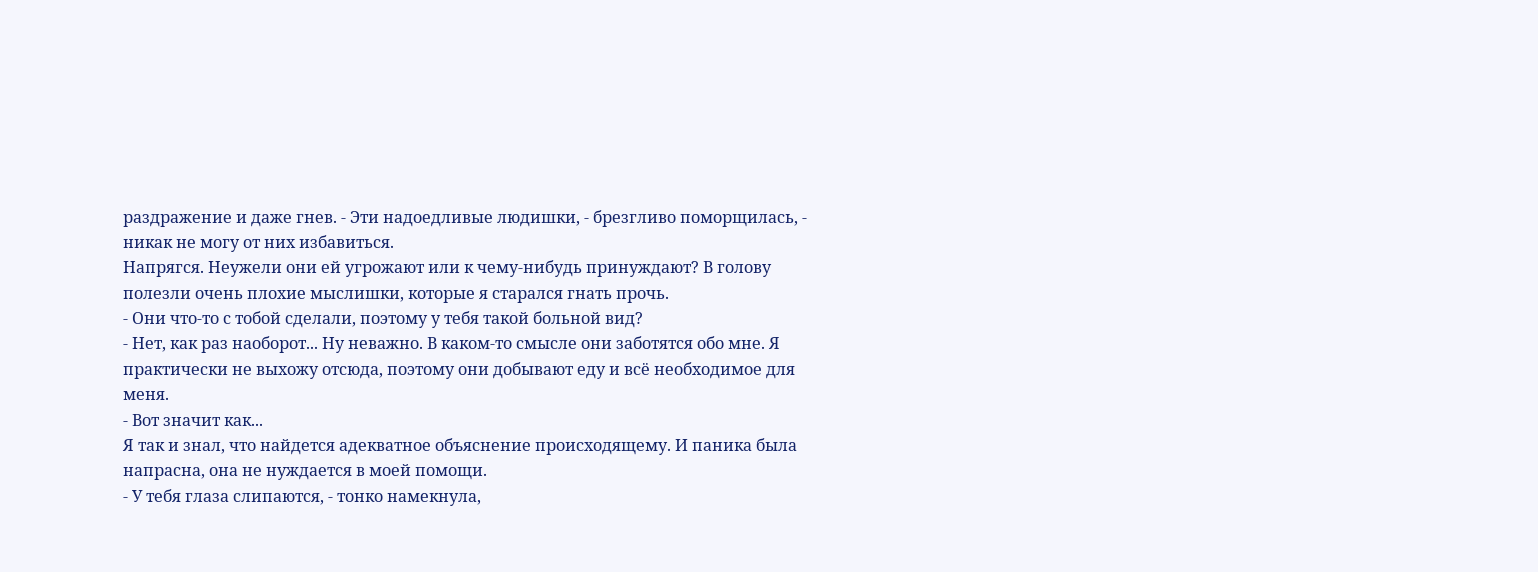раздражение и даже гнев. - Эти надоедливые людишки, - брезгливо поморщилась, - никак не могу от них избавиться.
Напрягся. Неужели они ей угрожают или к чему-нибудь принуждают? В голову полезли очень плохие мыслишки, которые я старался гнать прочь.
- Они что-то с тобой сделали, поэтому у тебя такой больной вид?
- Нет, как раз наоборот... Ну неважно. В каком-то смысле они заботятся обо мне. Я практически не выхожу отсюда, поэтому они добывают еду и всё необходимое для меня.
- Вот значит как...
Я так и знал, что найдется адекватное объяснение происходящему. И паника была напрасна, она не нуждается в моей помощи.
- У тебя глаза слипаются, - тонко намекнула,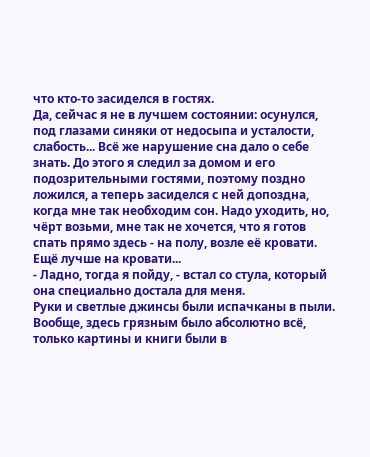что кто-то засиделся в гостях.
Да, сейчас я не в лучшем состоянии: осунулся, под глазами синяки от недосыпа и усталости, слабость... Всё же нарушение сна дало о себе знать. До этого я следил за домом и его подозрительными гостями, поэтому поздно ложился, а теперь засиделся с ней допоздна, когда мне так необходим сон. Надо уходить, но, чёрт возьми, мне так не хочется, что я готов спать прямо здесь - на полу, возле её кровати. Ещё лучше на кровати...
- Ладно, тогда я пойду, - встал со стула, который она специально достала для меня.
Руки и светлые джинсы были испачканы в пыли. Вообще, здесь грязным было абсолютно всё, только картины и книги были в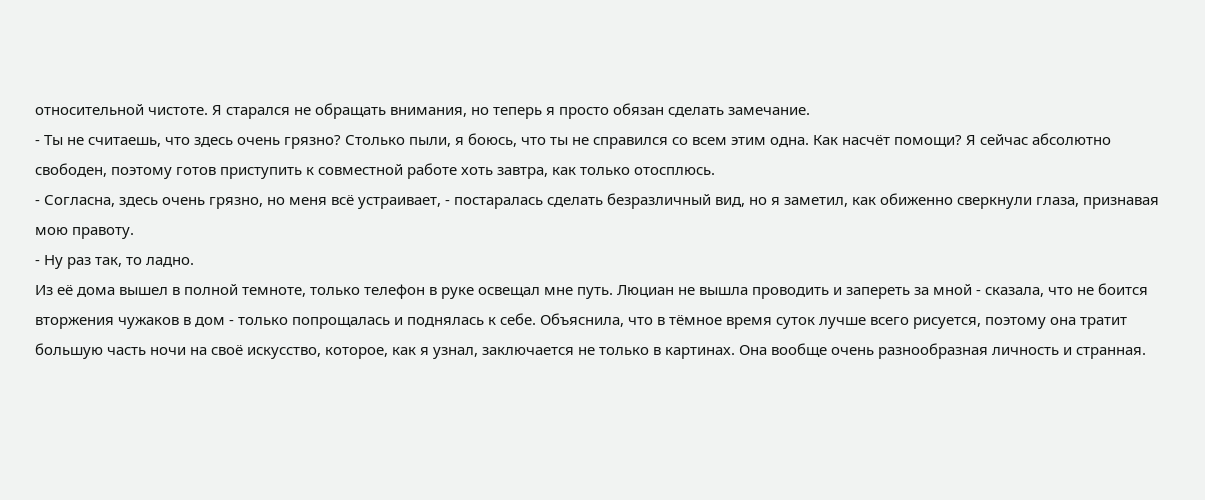относительной чистоте. Я старался не обращать внимания, но теперь я просто обязан сделать замечание.
- Ты не считаешь, что здесь очень грязно? Столько пыли, я боюсь, что ты не справился со всем этим одна. Как насчёт помощи? Я сейчас абсолютно свободен, поэтому готов приступить к совместной работе хоть завтра, как только отосплюсь.
- Согласна, здесь очень грязно, но меня всё устраивает, - постаралась сделать безразличный вид, но я заметил, как обиженно сверкнули глаза, признавая мою правоту.
- Ну раз так, то ладно.
Из её дома вышел в полной темноте, только телефон в руке освещал мне путь. Люциан не вышла проводить и запереть за мной - сказала, что не боится вторжения чужаков в дом - только попрощалась и поднялась к себе. Объяснила, что в тёмное время суток лучше всего рисуется, поэтому она тратит большую часть ночи на своё искусство, которое, как я узнал, заключается не только в картинах. Она вообще очень разнообразная личность и странная.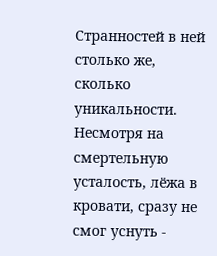Странностей в ней столько же, сколько уникальности.
Несмотря на смертельную усталость, лёжа в кровати, сразу не смог уснуть -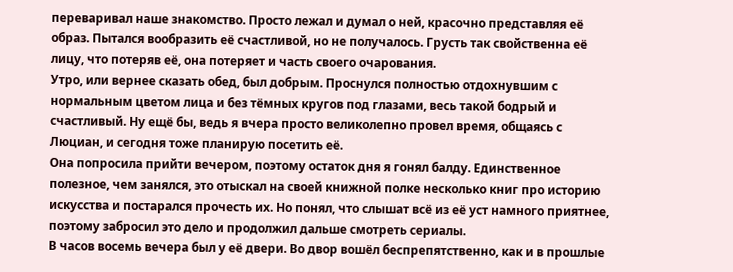переваривал наше знакомство. Просто лежал и думал о ней, красочно представляя её образ. Пытался вообразить её счастливой, но не получалось. Грусть так свойственна её лицу, что потеряв её, она потеряет и часть своего очарования.
Утро, или вернее сказать обед, был добрым. Проснулся полностью отдохнувшим с нормальным цветом лица и без тёмных кругов под глазами, весь такой бодрый и счастливый. Ну ещё бы, ведь я вчера просто великолепно провел время, общаясь с Люциан, и сегодня тоже планирую посетить её.
Она попросила прийти вечером, поэтому остаток дня я гонял балду. Единственное полезное, чем занялся, это отыскал на своей книжной полке несколько книг про историю искусства и постарался прочесть их. Но понял, что слышат всё из её уст намного приятнее, поэтому забросил это дело и продолжил дальше смотреть сериалы.
В часов восемь вечера был у её двери. Во двор вошёл беспрепятственно, как и в прошлые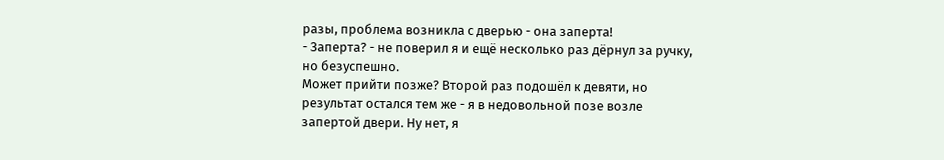разы, проблема возникла с дверью - она заперта!
- Заперта? - не поверил я и ещё несколько раз дёрнул за ручку, но безуспешно.
Может прийти позже? Второй раз подошёл к девяти, но результат остался тем же - я в недовольной позе возле запертой двери. Ну нет, я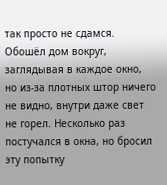так просто не сдамся. Обошёл дом вокруг, заглядывая в каждое окно, но из-за плотных штор ничего не видно, внутри даже свет не горел. Несколько раз постучался в окна, но бросил эту попытку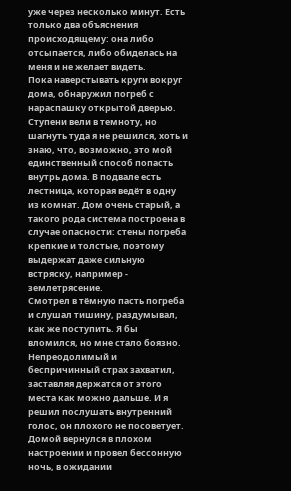уже через несколько минут. Есть только два объяснения происходящему: она либо отсыпается, либо обиделась на меня и не желает видеть.
Пока наверстывать круги вокруг дома, обнаружил погреб с нараспашку открытой дверью. Ступени вели в темноту, но шагнуть туда я не решился, хоть и знаю, что, возможно, это мой единственный способ попасть внутрь дома. В подвале есть лестница, которая ведёт в одну из комнат. Дом очень старый, а такого рода система построена в случае опасности: стены погреба крепкие и толстые, поэтому выдержат даже сильную встряску, например - землетрясение.
Смотрел в тёмную пасть погреба и слушал тишину, раздумывал, как же поступить. Я бы вломился, но мне стало боязно. Непреодолимый и беспричинный страх захватил, заставляя держатся от этого места как можно дальше. И я решил послушать внутренний голос, он плохого не посоветует.
Домой вернулся в плохом настроении и провел бессонную ночь, в ожидании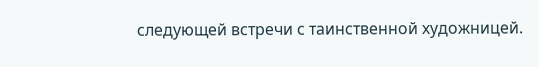следующей встречи с таинственной художницей.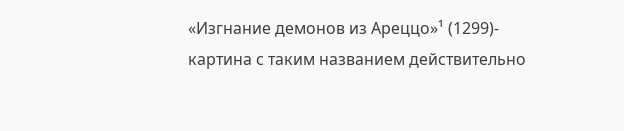«Изгнание демонов из Ареццо»¹ (1299)- картина с таким названием действительно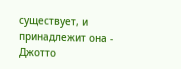существует, и принадлежит она - Джотто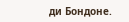ди Бондоне.